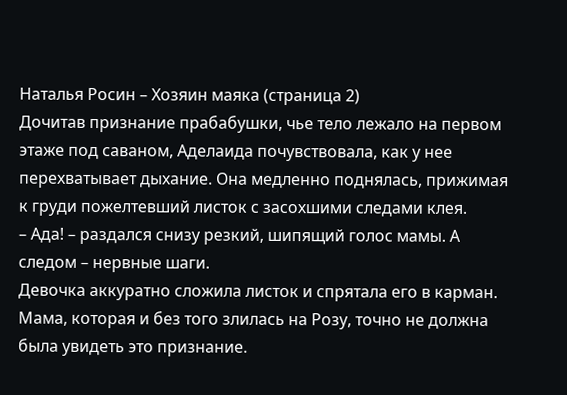Наталья Росин – Хозяин маяка (страница 2)
Дочитав признание прабабушки, чье тело лежало на первом этаже под саваном, Аделаида почувствовала, как у нее перехватывает дыхание. Она медленно поднялась, прижимая к груди пожелтевший листок с засохшими следами клея.
– Ада! – раздался снизу резкий, шипящий голос мамы. А следом – нервные шаги.
Девочка аккуратно сложила листок и спрятала его в карман. Мама, которая и без того злилась на Розу, точно не должна была увидеть это признание.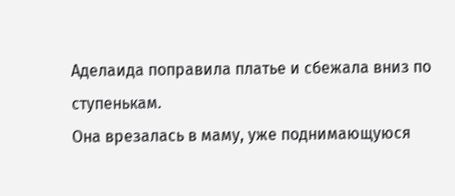Аделаида поправила платье и сбежала вниз по ступенькам.
Она врезалась в маму, уже поднимающуюся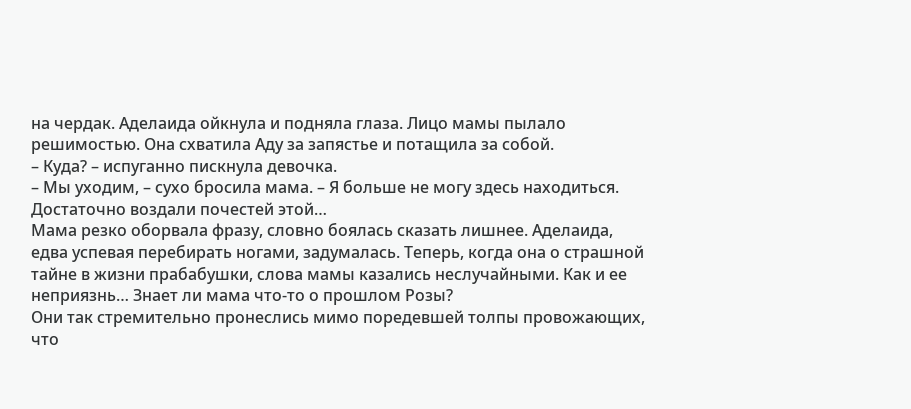на чердак. Аделаида ойкнула и подняла глаза. Лицо мамы пылало решимостью. Она схватила Аду за запястье и потащила за собой.
– Куда? – испуганно пискнула девочка.
– Мы уходим, – сухо бросила мама. – Я больше не могу здесь находиться. Достаточно воздали почестей этой…
Мама резко оборвала фразу, словно боялась сказать лишнее. Аделаида, едва успевая перебирать ногами, задумалась. Теперь, когда она о страшной тайне в жизни прабабушки, слова мамы казались неслучайными. Как и ее неприязнь… Знает ли мама что-то о прошлом Розы?
Они так стремительно пронеслись мимо поредевшей толпы провожающих, что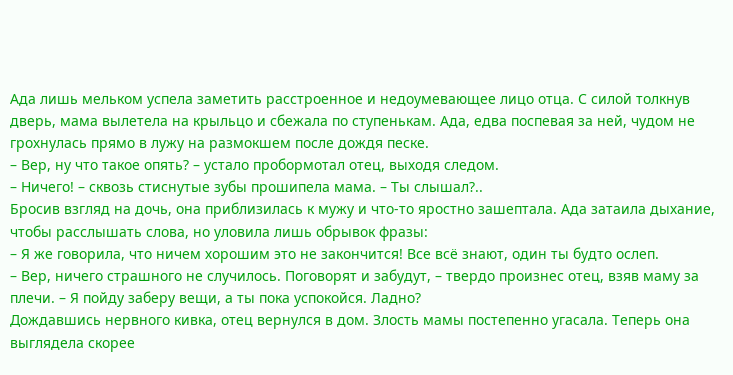Ада лишь мельком успела заметить расстроенное и недоумевающее лицо отца. С силой толкнув дверь, мама вылетела на крыльцо и сбежала по ступенькам. Ада, едва поспевая за ней, чудом не грохнулась прямо в лужу на размокшем после дождя песке.
– Вер, ну что такое опять? – устало пробормотал отец, выходя следом.
– Ничего! – сквозь стиснутые зубы прошипела мама. – Ты слышал?..
Бросив взгляд на дочь, она приблизилась к мужу и что-то яростно зашептала. Ада затаила дыхание, чтобы расслышать слова, но уловила лишь обрывок фразы:
– Я же говорила, что ничем хорошим это не закончится! Все всё знают, один ты будто ослеп.
– Вер, ничего страшного не случилось. Поговорят и забудут, – твердо произнес отец, взяв маму за плечи. – Я пойду заберу вещи, а ты пока успокойся. Ладно?
Дождавшись нервного кивка, отец вернулся в дом. Злость мамы постепенно угасала. Теперь она выглядела скорее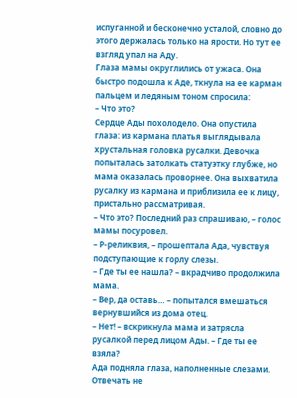испуганной и бесконечно усталой, словно до этого держалась только на ярости. Но тут ее взгляд упал на Аду.
Глаза мамы округлились от ужаса. Она быстро подошла к Аде, ткнула на ее карман пальцем и ледяным тоном спросила:
– Что это?
Сердце Ады похолодело. Она опустила глаза: из кармана платья выглядывала хрустальная головка русалки. Девочка попыталась затолкать статуэтку глубже, но мама оказалась проворнее. Она выхватила русалку из кармана и приблизила ее к лицу, пристально рассматривая.
– Что это? Последний раз спрашиваю, – голос мамы посуровел.
– Р-реликвия, – прошептала Ада, чувствуя подступающие к горлу слезы.
– Где ты ее нашла? – вкрадчиво продолжила мама.
– Вер, да оставь… – попытался вмешаться вернувшийся из дома отец.
– Нет! – вскрикнула мама и затрясла русалкой перед лицом Ады. – Где ты ее взяла?
Ада подняла глаза, наполненные слезами. Отвечать не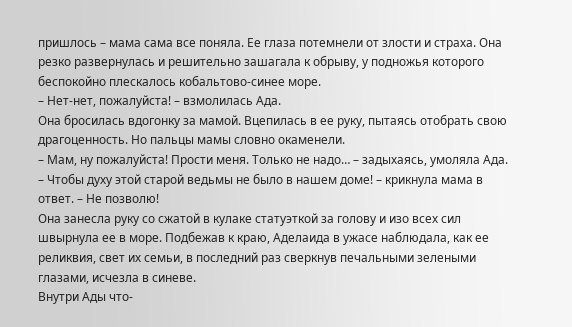пришлось – мама сама все поняла. Ее глаза потемнели от злости и страха. Она резко развернулась и решительно зашагала к обрыву, у подножья которого беспокойно плескалось кобальтово-синее море.
– Нет-нет, пожалуйста! – взмолилась Ада.
Она бросилась вдогонку за мамой. Вцепилась в ее руку, пытаясь отобрать свою драгоценность. Но пальцы мамы словно окаменели.
– Мам, ну пожалуйста! Прости меня. Только не надо… – задыхаясь, умоляла Ада.
– Чтобы духу этой старой ведьмы не было в нашем доме! – крикнула мама в ответ. – Не позволю!
Она занесла руку со сжатой в кулаке статуэткой за голову и изо всех сил швырнула ее в море. Подбежав к краю, Аделаида в ужасе наблюдала, как ее реликвия, свет их семьи, в последний раз сверкнув печальными зелеными глазами, исчезла в синеве.
Внутри Ады что-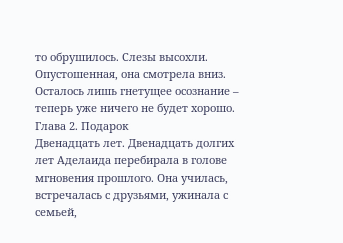то обрушилось. Слезы высохли. Опустошенная, она смотрела вниз. Осталось лишь гнетущее осознание – теперь уже ничего не будет хорошо.
Глава 2. Подарок
Двенадцать лет. Двенадцать долгих лет Аделаида перебирала в голове мгновения прошлого. Она училась, встречалась с друзьями, ужинала с семьей,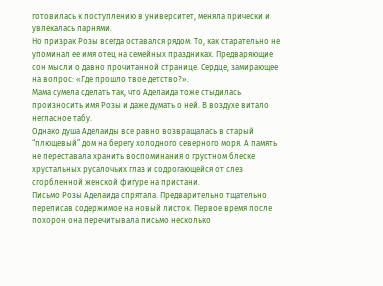готовилась к поступлению в университет, меняла прически и увлекалась парнями.
Но призрак Розы всегда оставался рядом. То, как старательно не упоминал ее имя отец на семейных праздниках. Предваряющие сон мысли о давно прочитанной странице. Сердце, замирающее на вопрос: «Где прошло твое детство?».
Мама сумела сделать так, что Аделаида тоже стыдилась произносить имя Розы и даже думать о ней. В воздухе витало негласное табу.
Однако душа Аделаиды все равно возвращалась в старый “плющевый” дом на берегу холодного северного моря. А память не переставала хранить воспоминания о грустном блеске хрустальных русалочьих глаз и содрогающейся от слез сгорбленной женской фигуре на пристани.
Письмо Розы Аделаида спрятала. Предварительно тщательно переписав содержимое на новый листок. Первое время после похорон она перечитывала письмо несколько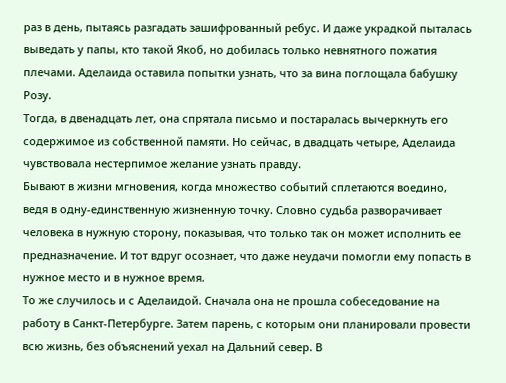раз в день, пытаясь разгадать зашифрованный ребус. И даже украдкой пыталась выведать у папы, кто такой Якоб, но добилась только невнятного пожатия плечами. Аделаида оставила попытки узнать, что за вина поглощала бабушку Розу.
Тогда, в двенадцать лет, она спрятала письмо и постаралась вычеркнуть его содержимое из собственной памяти. Но сейчас, в двадцать четыре, Аделаида чувствовала нестерпимое желание узнать правду.
Бывают в жизни мгновения, когда множество событий сплетаются воедино, ведя в одну-единственную жизненную точку. Словно судьба разворачивает человека в нужную сторону, показывая, что только так он может исполнить ее предназначение. И тот вдруг осознает, что даже неудачи помогли ему попасть в нужное место и в нужное время.
То же случилось и с Аделаидой. Сначала она не прошла собеседование на работу в Санкт-Петербурге. Затем парень, с которым они планировали провести всю жизнь, без объяснений уехал на Дальний север. В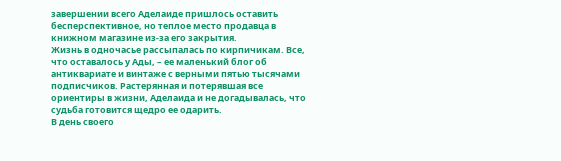завершении всего Аделаиде пришлось оставить бесперспективное, но теплое место продавца в книжном магазине из-за его закрытия.
Жизнь в одночасье рассыпалась по кирпичикам. Все, что оставалось у Ады, – ее маленький блог об антиквариате и винтаже с верными пятью тысячами подписчиков. Растерянная и потерявшая все ориентиры в жизни, Аделаида и не догадывалась, что судьба готовится щедро ее одарить.
В день своего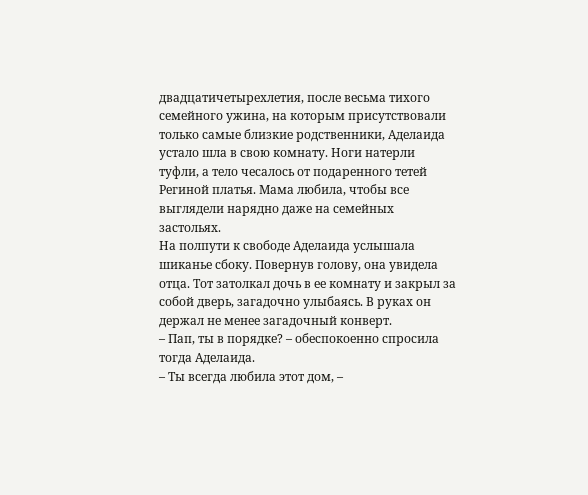двадцатичетырехлетия, после весьма тихого семейного ужина, на которым присутствовали только самые близкие родственники, Аделаида устало шла в свою комнату. Ноги натерли туфли, а тело чесалось от подаренного тетей Региной платья. Мама любила, чтобы все выглядели нарядно даже на семейных застольях.
На полпути к свободе Аделаида услышала шиканье сбоку. Повернув голову, она увидела отца. Тот затолкал дочь в ее комнату и закрыл за собой дверь, загадочно улыбаясь. В руках он держал не менее загадочный конверт.
– Пап, ты в порядке? – обеспокоенно спросила тогда Аделаида.
– Ты всегда любила этот дом, –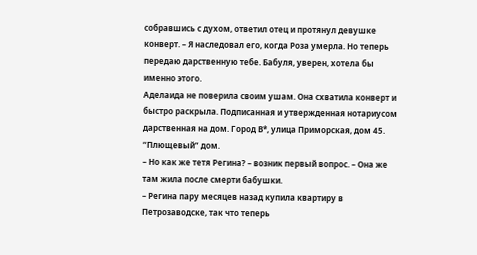собравшись с духом, ответил отец и протянул девушке конверт. – Я наследовал его, когда Роза умерла. Но теперь передаю дарственную тебе. Бабуля, уверен, хотела бы именно этого.
Аделаида не поверила своим ушам. Она схватила конверт и быстро раскрыла. Подписанная и утвержденная нотариусом дарственная на дом. Город В*, улица Приморская, дом 45. “Плющевый” дом.
– Но как же тетя Регина? – возник первый вопрос. – Она же там жила после смерти бабушки.
– Регина пару месяцев назад купила квартиру в Петрозаводске, так что теперь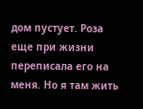дом пустует. Роза еще при жизни переписала его на меня. Но я там жить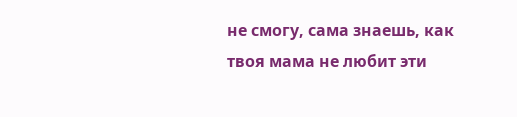не смогу, сама знаешь, как твоя мама не любит эти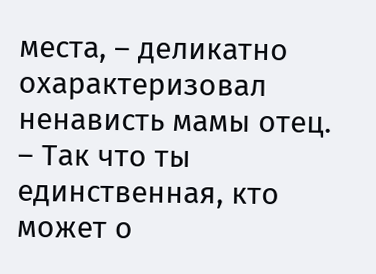места, – деликатно охарактеризовал ненависть мамы отец. – Так что ты единственная, кто может о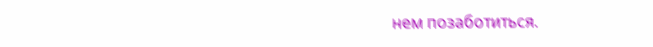нем позаботиться.